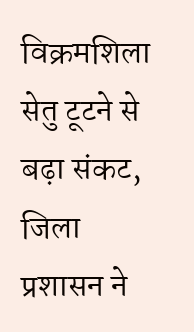विक्रमशिला सेतु टूटने से बढ़ा संकट, जिला प्रशासन ने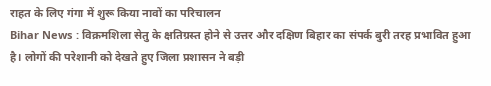राहत के लिए गंगा में शुरू किया नावों का परिचालन
Bihar News : विक्रमशिला सेतु के क्षतिग्रस्त होने से उत्तर और दक्षिण बिहार का संपर्क बुरी तरह प्रभावित हुआ है। लोगों की परेशानी को देखते हुए जिला प्रशासन ने बड़ी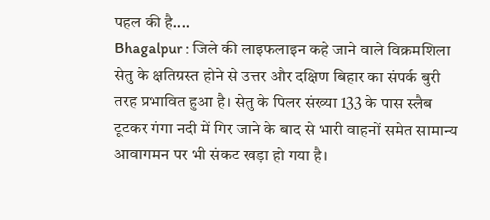पहल की है....
Bhagalpur : जिले की लाइफलाइन कहे जाने वाले विक्रमशिला सेतु के क्षतिग्रस्त होने से उत्तर और दक्षिण बिहार का संपर्क बुरी तरह प्रभावित हुआ है। सेतु के पिलर संख्या 133 के पास स्लैब टूटकर गंगा नदी में गिर जाने के बाद से भारी वाहनों समेत सामान्य आवागमन पर भी संकट खड़ा हो गया है।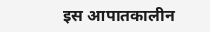इस आपातकालीन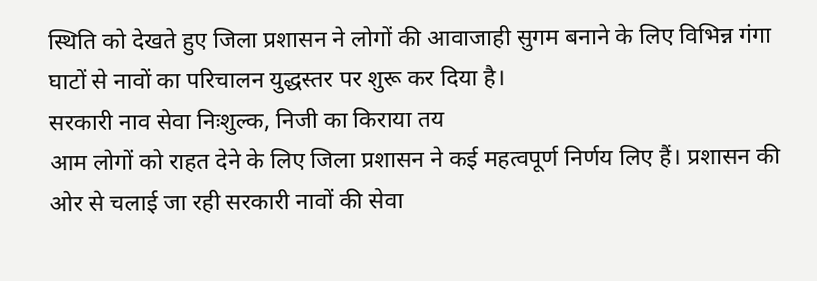स्थिति को देखते हुए जिला प्रशासन ने लोगों की आवाजाही सुगम बनाने के लिए विभिन्न गंगा घाटों से नावों का परिचालन युद्धस्तर पर शुरू कर दिया है।
सरकारी नाव सेवा निःशुल्क, निजी का किराया तय
आम लोगों को राहत देने के लिए जिला प्रशासन ने कई महत्वपूर्ण निर्णय लिए हैं। प्रशासन की ओर से चलाई जा रही सरकारी नावों की सेवा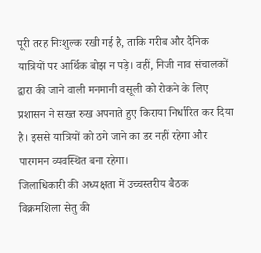पूरी तरह निःशुल्क रखी गई है, ताकि गरीब और दैनिक यात्रियों पर आर्थिक बोझ न पड़े। वहीं, निजी नाव संचालकों द्वारा की जाने वाली मनमानी वसूली को रोकने के लिए प्रशासन ने सख्त रुख अपनाते हुए किराया निर्धारित कर दिया है। इससे यात्रियों को ठगे जाने का डर नहीं रहेगा और पारगमन व्यवस्थित बना रहेगा।
जिलाधिकारी की अध्यक्षता में उच्चस्तरीय बैठक
विक्रमशिला सेतु की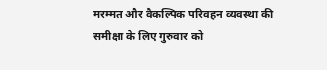मरम्मत और वैकल्पिक परिवहन व्यवस्था की समीक्षा के लिए गुरुवार को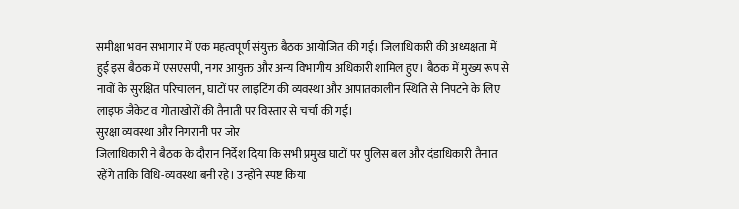समीक्षा भवन सभागार में एक महत्वपूर्ण संयुक्त बैठक आयोजित की गई। जिलाधिकारी की अध्यक्षता में हुई इस बैठक में एसएसपी, नगर आयुक्त और अन्य विभागीय अधिकारी शामिल हुए। बैठक में मुख्य रूप से नावों के सुरक्षित परिचालन, घाटों पर लाइटिंग की व्यवस्था और आपातकालीन स्थिति से निपटने के लिए लाइफ जैकेट व गोताखोरों की तैनाती पर विस्तार से चर्चा की गई।
सुरक्षा व्यवस्था और निगरानी पर जोर
जिलाधिकारी ने बैठक के दौरान निर्देश दिया कि सभी प्रमुख घाटों पर पुलिस बल और दंडाधिकारी तैनात रहेंगे ताकि विधि-व्यवस्था बनी रहे। उन्होंने स्पष्ट किया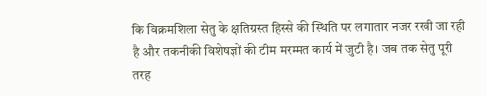कि विक्रमशिला सेतु के क्षतिग्रस्त हिस्से की स्थिति पर लगातार नजर रखी जा रही है और तकनीकी विशेषज्ञों की टीम मरम्मत कार्य में जुटी है। जब तक सेतु पूरी तरह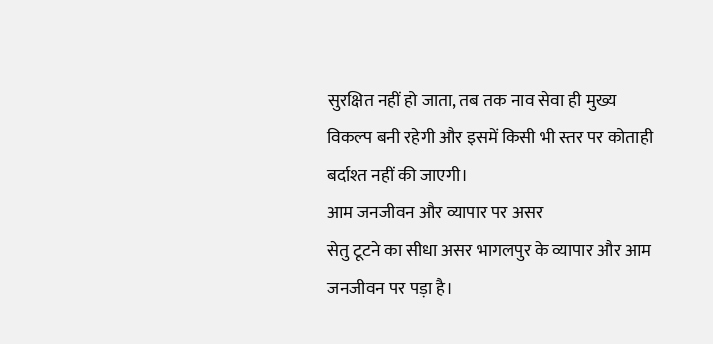सुरक्षित नहीं हो जाता, तब तक नाव सेवा ही मुख्य विकल्प बनी रहेगी और इसमें किसी भी स्तर पर कोताही बर्दाश्त नहीं की जाएगी।
आम जनजीवन और व्यापार पर असर
सेतु टूटने का सीधा असर भागलपुर के व्यापार और आम जनजीवन पर पड़ा है।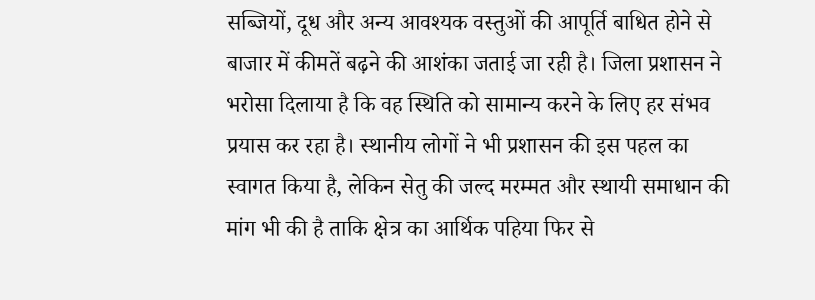सब्जियों, दूध और अन्य आवश्यक वस्तुओं की आपूर्ति बाधित होने से बाजार में कीमतें बढ़ने की आशंका जताई जा रही है। जिला प्रशासन ने भरोसा दिलाया है कि वह स्थिति को सामान्य करने के लिए हर संभव प्रयास कर रहा है। स्थानीय लोगों ने भी प्रशासन की इस पहल का स्वागत किया है, लेकिन सेतु की जल्द मरम्मत और स्थायी समाधान की मांग भी की है ताकि क्षेत्र का आर्थिक पहिया फिर से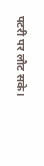पटरी पर लौट सके।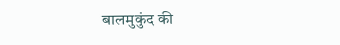बालमुकुंद की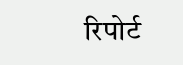रिपोर्ट